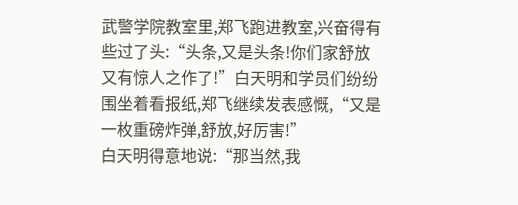武警学院教室里,郑飞跑进教室,兴奋得有些过了头:“头条,又是头条!你们家舒放又有惊人之作了!”白天明和学员们纷纷围坐着看报纸,郑飞继续发表感慨,“又是一枚重磅炸弹,舒放,好厉害!”
白天明得意地说:“那当然,我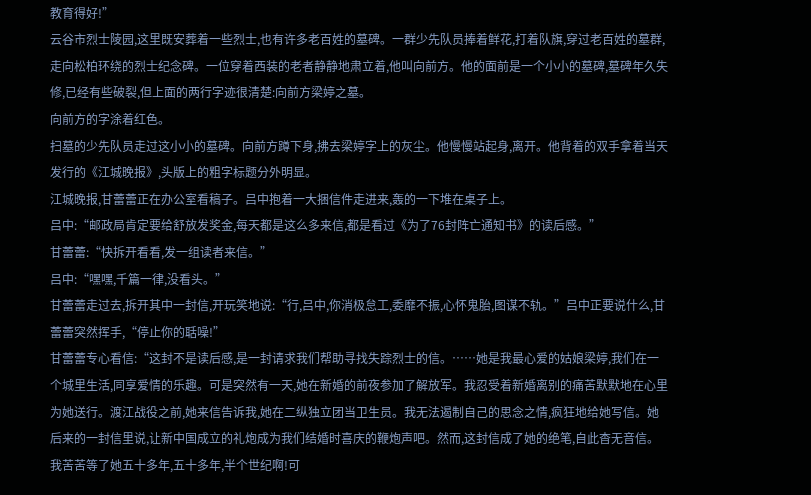教育得好!”
云谷市烈士陵园,这里既安葬着一些烈士,也有许多老百姓的墓碑。一群少先队员捧着鲜花,打着队旗,穿过老百姓的墓群,走向松柏环绕的烈士纪念碑。一位穿着西装的老者静静地肃立着,他叫向前方。他的面前是一个小小的墓碑,墓碑年久失修,已经有些破裂,但上面的两行字迹很清楚:向前方梁婷之墓。
向前方的字涂着红色。
扫墓的少先队员走过这小小的墓碑。向前方蹲下身,拂去梁婷字上的灰尘。他慢慢站起身,离开。他背着的双手拿着当天发行的《江城晚报》,头版上的粗字标题分外明显。
江城晚报,甘蕾蕾正在办公室看稿子。吕中抱着一大捆信件走进来,轰的一下堆在桌子上。
吕中:“邮政局肯定要给舒放发奖金,每天都是这么多来信,都是看过《为了76封阵亡通知书》的读后感。”
甘蕾蕾:“快拆开看看,发一组读者来信。”
吕中:“嘿嘿,千篇一律,没看头。”
甘蕾蕾走过去,拆开其中一封信,开玩笑地说:“行,吕中,你消极怠工,委靡不振,心怀鬼胎,图谋不轨。”吕中正要说什么,甘蕾蕾突然挥手,“停止你的聒噪!”
甘蕾蕾专心看信:“这封不是读后感,是一封请求我们帮助寻找失踪烈士的信。……她是我最心爱的姑娘梁婷,我们在一个城里生活,同享爱情的乐趣。可是突然有一天,她在新婚的前夜参加了解放军。我忍受着新婚离别的痛苦默默地在心里为她送行。渡江战役之前,她来信告诉我,她在二纵独立团当卫生员。我无法遏制自己的思念之情,疯狂地给她写信。她后来的一封信里说,让新中国成立的礼炮成为我们结婚时喜庆的鞭炮声吧。然而,这封信成了她的绝笔,自此杳无音信。我苦苦等了她五十多年,五十多年,半个世纪啊!可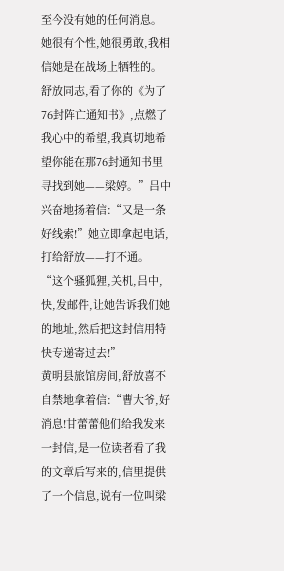至今没有她的任何消息。她很有个性,她很勇敢,我相信她是在战场上牺牲的。舒放同志,看了你的《为了76封阵亡通知书》,点燃了我心中的希望,我真切地希望你能在那76封通知书里寻找到她——梁婷。”吕中兴奋地扬着信:“又是一条好线索!”她立即拿起电话,打给舒放——打不通。
“这个骚狐狸,关机,吕中,快,发邮件,让她告诉我们她的地址,然后把这封信用特快专递寄过去!”
黄明县旅馆房间,舒放喜不自禁地拿着信:“曹大爷,好消息!甘蕾蕾他们给我发来一封信,是一位读者看了我的文章后写来的,信里提供了一个信息,说有一位叫梁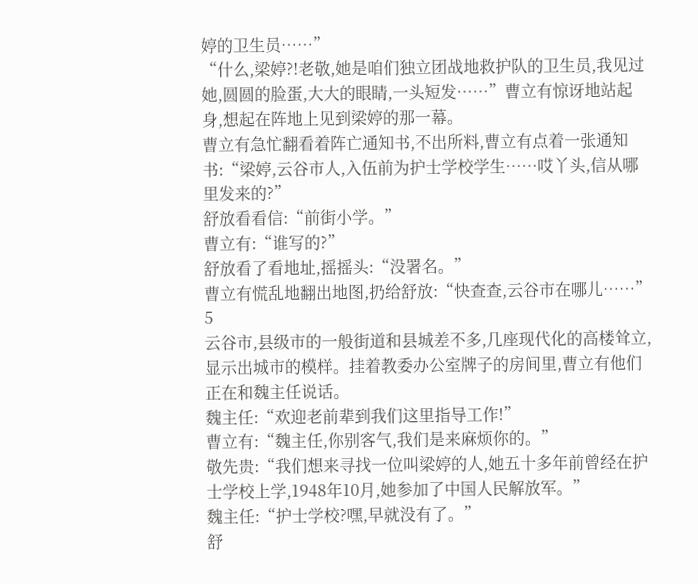婷的卫生员……”
“什么,梁婷?!老敬,她是咱们独立团战地救护队的卫生员,我见过她,圆圆的脸蛋,大大的眼睛,一头短发……”曹立有惊讶地站起身,想起在阵地上见到梁婷的那一幕。
曹立有急忙翻看着阵亡通知书,不出所料,曹立有点着一张通知书:“梁婷,云谷市人,入伍前为护士学校学生……哎丫头,信从哪里发来的?”
舒放看看信:“前街小学。”
曹立有:“谁写的?”
舒放看了看地址,摇摇头:“没署名。”
曹立有慌乱地翻出地图,扔给舒放:“快查查,云谷市在哪儿……”
5
云谷市,县级市的一般街道和县城差不多,几座现代化的高楼耸立,显示出城市的模样。挂着教委办公室牌子的房间里,曹立有他们正在和魏主任说话。
魏主任:“欢迎老前辈到我们这里指导工作!”
曹立有:“魏主任,你别客气,我们是来麻烦你的。”
敬先贵:“我们想来寻找一位叫梁婷的人,她五十多年前曾经在护士学校上学,1948年10月,她参加了中国人民解放军。”
魏主任:“护士学校?嘿,早就没有了。”
舒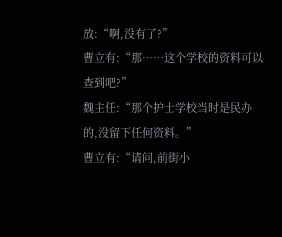放:“啊,没有了?”
曹立有:“那……这个学校的资料可以查到吧?”
魏主任:“那个护士学校当时是民办的,没留下任何资料。”
曹立有:“请问,前街小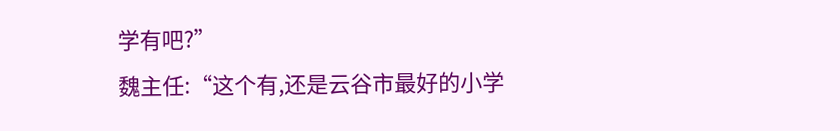学有吧?”
魏主任:“这个有,还是云谷市最好的小学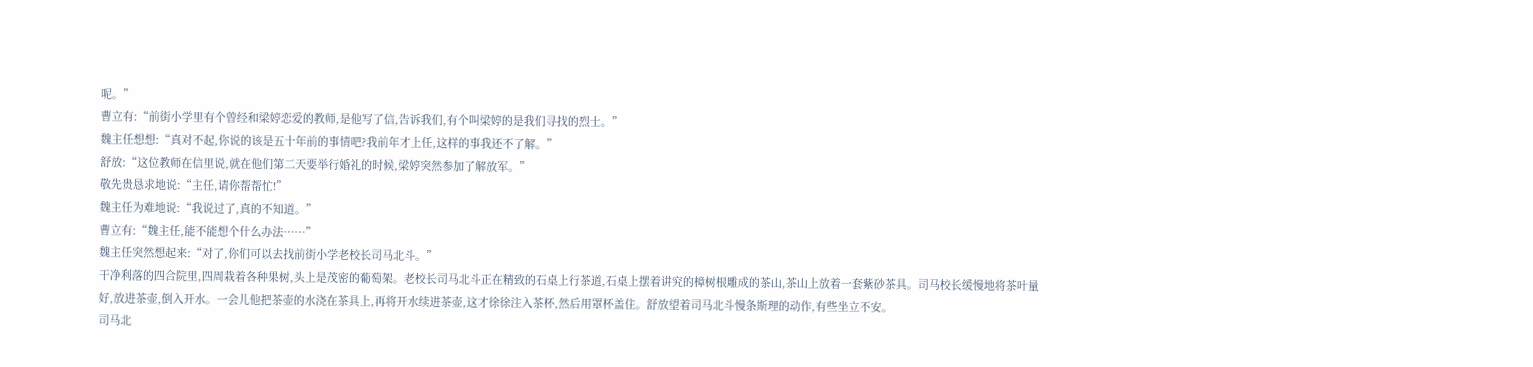呢。”
曹立有:“前街小学里有个曾经和梁婷恋爱的教师,是他写了信,告诉我们,有个叫梁婷的是我们寻找的烈士。”
魏主任想想:“真对不起,你说的该是五十年前的事情吧?我前年才上任,这样的事我还不了解。”
舒放:“这位教师在信里说,就在他们第二天要举行婚礼的时候,梁婷突然参加了解放军。”
敬先贵恳求地说:“主任,请你帮帮忙!”
魏主任为难地说:“我说过了,真的不知道。”
曹立有:“魏主任,能不能想个什么办法……”
魏主任突然想起来:“对了,你们可以去找前街小学老校长司马北斗。”
干净利落的四合院里,四周栽着各种果树,头上是茂密的葡萄架。老校长司马北斗正在精致的石桌上行茶道,石桌上摆着讲究的樟树根雕成的茶山,茶山上放着一套紫砂茶具。司马校长缓慢地将茶叶量好,放进茶壶,倒入开水。一会儿他把茶壶的水浇在茶具上,再将开水续进茶壶,这才徐徐注入茶杯,然后用罩杯盖住。舒放望着司马北斗慢条斯理的动作,有些坐立不安。
司马北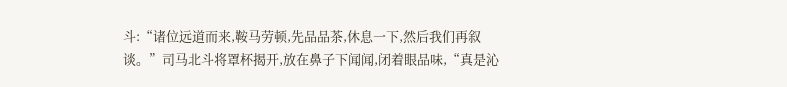斗:“诸位远道而来,鞍马劳顿,先品品茶,休息一下,然后我们再叙谈。”司马北斗将罩杯揭开,放在鼻子下闻闻,闭着眼品味,“真是沁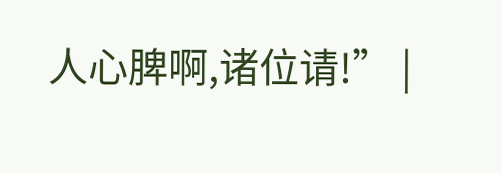人心脾啊,诸位请!” |